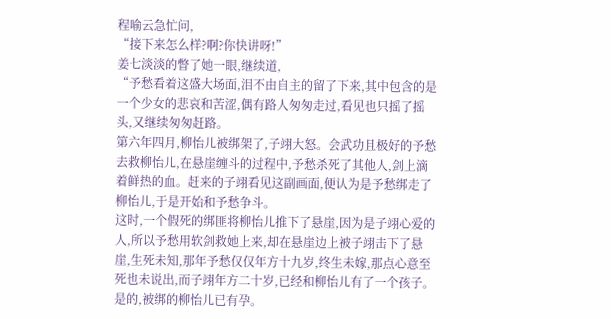程喻云急忙问,
“接下来怎么样?啊?你快讲呀!”
姜七淡淡的瞥了她一眼,继续道,
“予愁看着这盛大场面,泪不由自主的留了下来,其中包含的是一个少女的悲哀和苦涩,偶有路人匆匆走过,看见也只摇了摇头,又继续匆匆赶路。
第六年四月,柳怡儿被绑架了,子翊大怒。会武功且极好的予愁去救柳怡儿,在悬崖缠斗的过程中,予愁杀死了其他人,剑上滴着鲜热的血。赶来的子翊看见这副画面,便认为是予愁绑走了柳怡儿,于是开始和予愁争斗。
这时,一个假死的绑匪将柳怡儿推下了悬崖,因为是子翊心爱的人,所以予愁用软剑救她上来,却在悬崖边上被子翊击下了悬崖,生死未知,那年予愁仅仅年方十九岁,终生未嫁,那点心意至死也未说出,而子翊年方二十岁,已经和柳怡儿有了一个孩子。
是的,被绑的柳怡儿已有孕。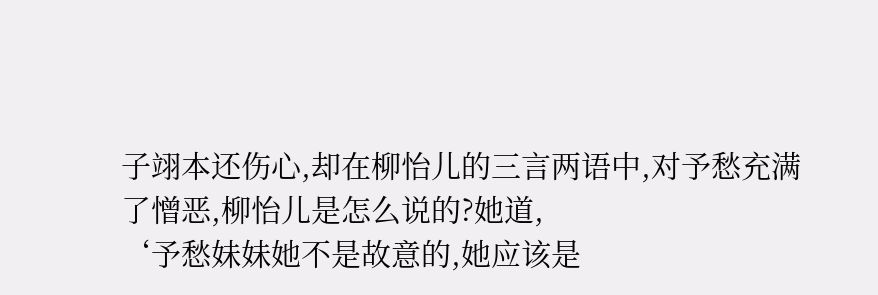子翊本还伤心,却在柳怡儿的三言两语中,对予愁充满了憎恶,柳怡儿是怎么说的?她道,
‘予愁妹妹她不是故意的,她应该是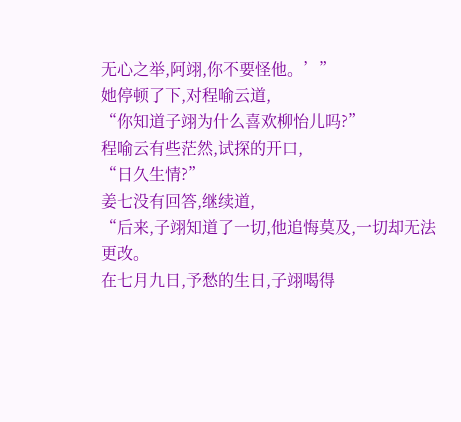无心之举,阿翊,你不要怪他。’”
她停顿了下,对程喻云道,
“你知道子翊为什么喜欢柳怡儿吗?”
程喻云有些茫然,试探的开口,
“日久生情?”
姜七没有回答,继续道,
“后来,子翊知道了一切,他追悔莫及,一切却无法更改。
在七月九日,予愁的生日,子翊喝得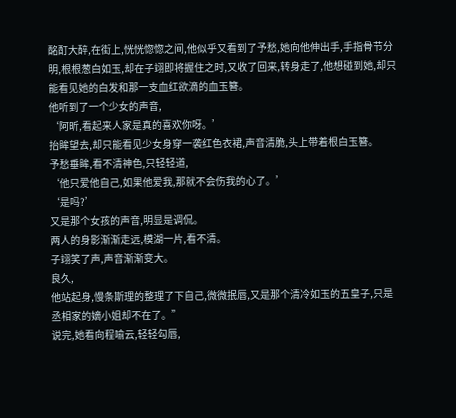酩酊大醉,在街上,恍恍惚惚之间,他似乎又看到了予愁,她向他伸出手,手指骨节分明,根根葱白如玉,却在子翊即将握住之时,又收了回来,转身走了,他想碰到她,却只能看见她的白发和那一支血红欲滴的血玉簪。
他听到了一个少女的声音,
‘阿昕,看起来人家是真的喜欢你呀。’
抬眸望去,却只能看见少女身穿一袭红色衣裙,声音清脆,头上带着根白玉簪。
予愁垂眸,看不清神色,只轻轻道,
‘他只爱他自己,如果他爱我,那就不会伤我的心了。’
‘是吗?’
又是那个女孩的声音,明显是调侃。
两人的身影渐渐走远,模湖一片,看不清。
子翊笑了声,声音渐渐变大。
良久,
他站起身,慢条斯理的整理了下自己,微微抿唇,又是那个清冷如玉的五皇子,只是丞相家的嫡小姐却不在了。”
说完,她看向程喻云,轻轻勾唇,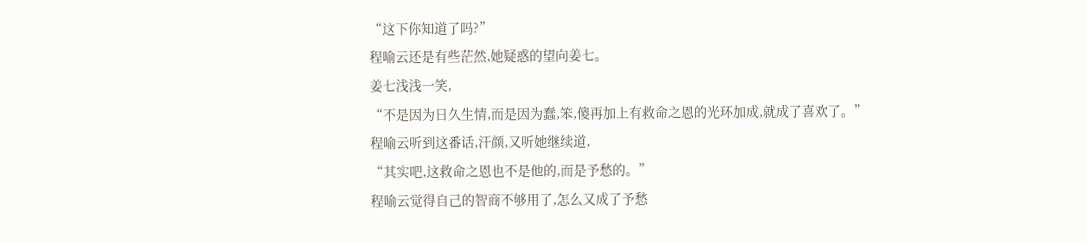“这下你知道了吗?”
程喻云还是有些茫然,她疑惑的望向姜七。
姜七浅浅一笑,
“不是因为日久生情,而是因为蠢,笨,傻再加上有救命之恩的光环加成,就成了喜欢了。”
程喻云听到这番话,汗颜,又听她继续道,
“其实吧,这救命之恩也不是他的,而是予愁的。”
程喻云觉得自己的智商不够用了,怎么又成了予愁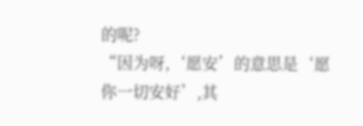的呢?
“因为呀,‘愿安’的意思是‘愿你一切安好’,其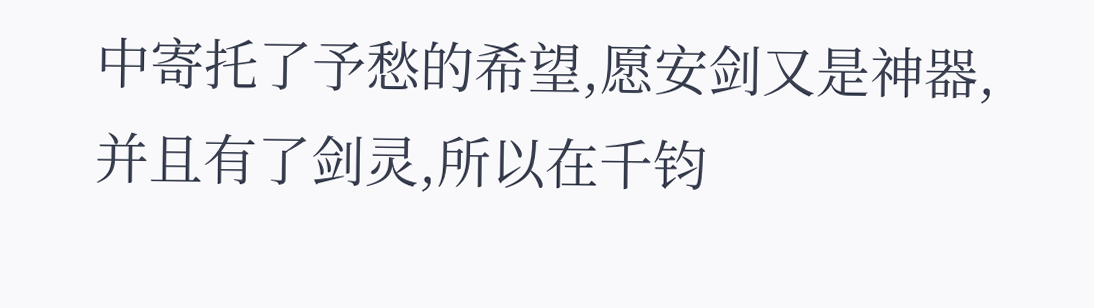中寄托了予愁的希望,愿安剑又是神器,并且有了剑灵,所以在千钧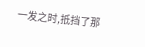一发之时,抵挡了那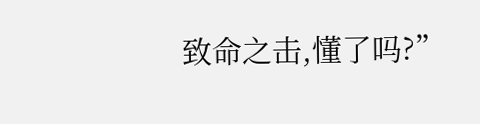致命之击,懂了吗?”